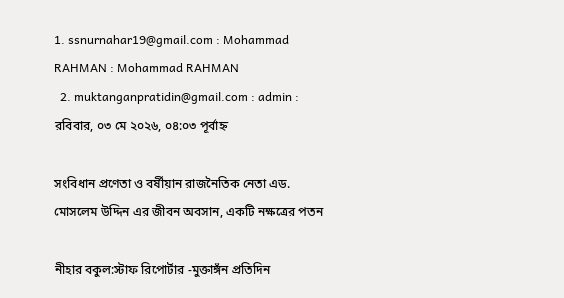1. ssnurnahar19@gmail.com : Mohammad RAHMAN : Mohammad RAHMAN
  2. muktanganpratidin@gmail.com : admin :
রবিবার, ০৩ মে ২০২৬, ০৪:০৩ পূর্বাহ্ন

সংবিধান প্রণেতা ও বর্ষীয়ান রাজনৈতিক নেতা এড. মোসলেম উদ্দিন এর জীবন অবসান, একটি নক্ষত্রের পতন

নীহার বকুল:স্টাফ রিপোর্টার -মুক্তাঙ্গঁন প্রতিদিন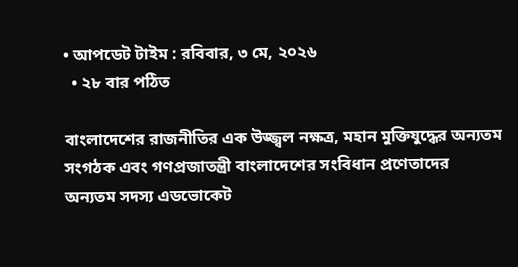• আপডেট টাইম : রবিবার, ৩ মে, ২০২৬
  • ২৮ বার পঠিত

বাংলাদেশের রাজনীতির এক উজ্জ্বল নক্ষত্র, মহান মুক্তিযুদ্ধের অন্যতম সংগঠক এবং গণপ্রজাতন্ত্রী বাংলাদেশের সংবিধান প্রণেতাদের অন্যতম সদস্য এডভোকেট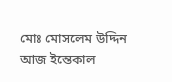মোঃ মোসলেম উদ্দিন আজ ইন্তেকাল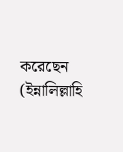করেছেন (ইন্নালিল্লাহি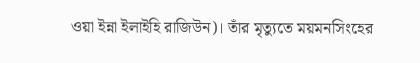ওয়া ইন্না ইলাইহি রাজিউন)। তাঁর মৃত্যুতে ময়মনসিংহের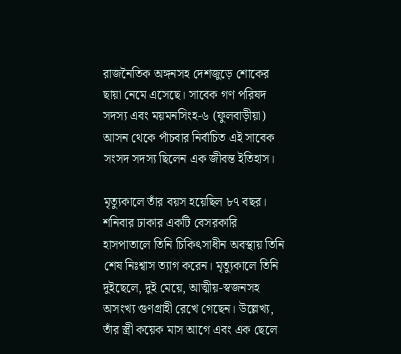রাজনৈতিক অঙ্গনসহ দেশজুড়ে শোকের ছায়া নেমে এসেছে। সাবেক গণ পরিষদ সদস্য এবং ময়মনসিংহ-৬ (ফুলবাড়ীয়া) আসন থেকে পাঁচবার নির্বাচিত এই সাবেক সংসদ সদস্য ছিলেন এক জীবন্ত ইতিহাস।

মৃত্যুকালে তাঁর বয়স হয়েছিল ৮৭ বছর। শনিবার ঢাকার একটি বেসরকারি হাসপাতালে তিনি চিকিৎসাধীন অবস্থায় তিনি শেষ নিঃশ্বাস ত্যাগ করেন। মৃত্যুকালে তিনি দুইছেলে, দুই মেয়ে, আত্মীয়-স্বজনসহ অসংখ্য গুণগ্রাহী রেখে গেছেন। উল্লেখ্য, তাঁর স্ত্রী কয়েক মাস আগে এবং এক ছেলে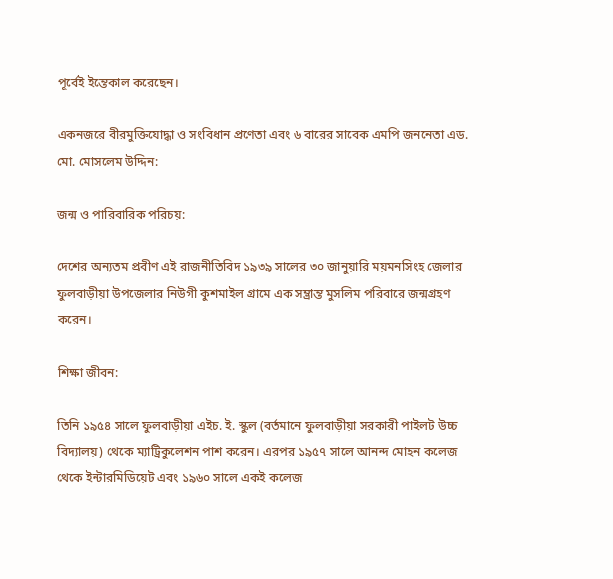পূর্বেই ইন্তেকাল করেছেন।

একনজরে বীরমুক্তিযোদ্ধা ও সংবিধান প্রণেতা এবং ৬ বারের সাবেক এমপি জননেতা এড. মো. মোসলেম উদ্দিন:

জন্ম ও পারিবারিক পরিচয়:

দেশের অন্যতম প্রবীণ এই রাজনীতিবিদ ১৯৩৯ সালের ৩০ জানুয়ারি ময়মনসিংহ জেলার ফুলবাড়ীয়া উপজেলার নিউগী কুশমাইল গ্রামে এক সম্ভ্রান্ত মুসলিম পরিবারে জন্মগ্রহণ করেন।

শিক্ষা জীবন:

তিনি ১৯৫৪ সালে ফুলবাড়ীয়া এইচ. ই. স্কুল (বর্তমানে ফুলবাড়ীয়া সরকারী পাইলট উচ্চ বিদ্যালয়) থেকে ম্যাট্রিকুলেশন পাশ করেন। এরপর ১৯৫৭ সালে আনন্দ মোহন কলেজ থেকে ইন্টারমিডিয়েট এবং ১৯৬০ সালে একই কলেজ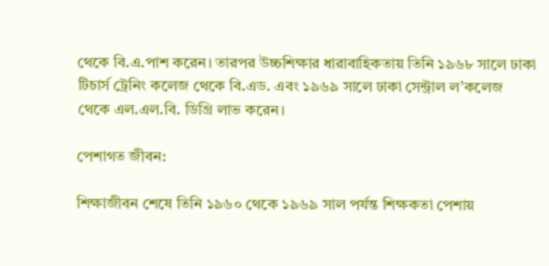থেকে বি.এ.পাশ করেন। তারপর উচ্চশিক্ষার ধারাবাহিকতায় তিনি ১৯৬৮ সালে ঢাকা টিচার্স ট্রেনিং কলেজ থেকে বি.এড. এবং ১৯৬৯ সালে ঢাকা সেন্ট্রাল ল’কলেজ থেকে এল.এল.বি. ডিগ্রি লাভ করেন।

পেশাগত জীবন:

শিক্ষাজীবন শেষে তিনি ১৯৬০ থেকে ১৯৬৯ সাল পর্যন্ত শিক্ষকতা পেশায়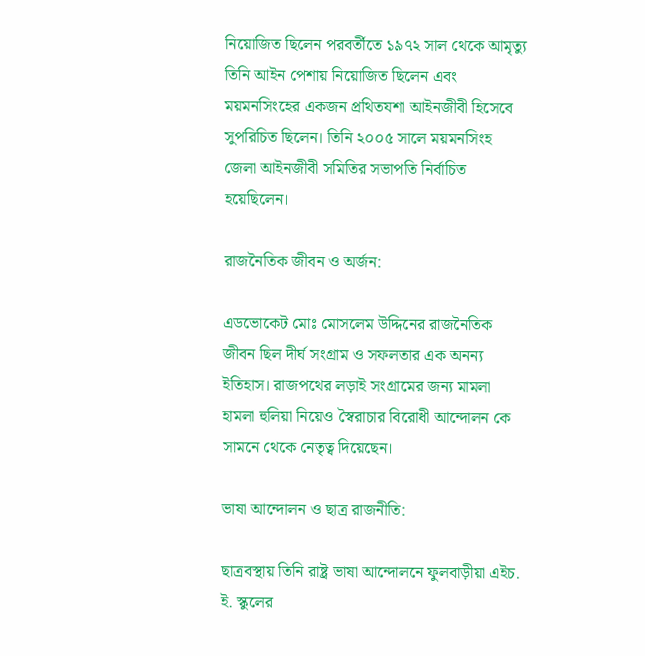নিয়োজিত ছিলেন পরবর্তীতে ১৯৭২ সাল থেকে আমৃত্যু তিনি আইন পেশায় নিয়োজিত ছিলেন এবং ময়মনসিংহের একজন প্রথিতযশা আইনজীবী হিসেবে সুপরিচিত ছিলেন। তিনি ২০০৫ সালে ময়মনসিংহ জেলা আইনজীবী সমিতির সভাপতি নির্বাচিত হয়েছিলেন।

রাজনৈতিক জীবন ও অর্জন:

এডভোকেট মোঃ মোসলেম উদ্দিনের রাজনৈতিক জীবন ছিল দীর্ঘ সংগ্রাম ও সফলতার এক অনন্য ইতিহাস। রাজপথের লড়াই সংগ্রামের জন্য মামলা হামলা হুলিয়া নিয়েও স্বৈরাচার বিরোধী আন্দোলন কে সামনে থেকে নেতৃত্ব দিয়েছেন।

ভাষা আন্দোলন ও ছাত্র রাজনীতি:

ছাত্রবস্থায় তিনি রাষ্ট্র ভাষা আন্দোলনে ফুলবাড়ীয়া এইচ. ই. স্কুলের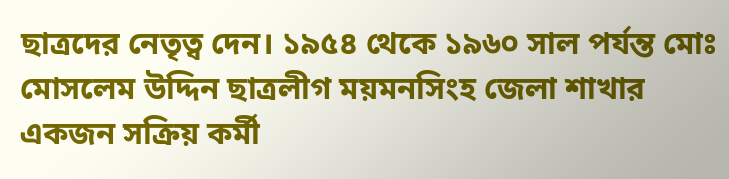ছাত্রদের নেতৃত্ব দেন। ১৯৫৪ থেকে ১৯৬০ সাল পর্যন্ত মোঃ মোসলেম উদ্দিন ছাত্রলীগ ময়মনসিংহ জেলা শাখার একজন সক্রিয় কর্মী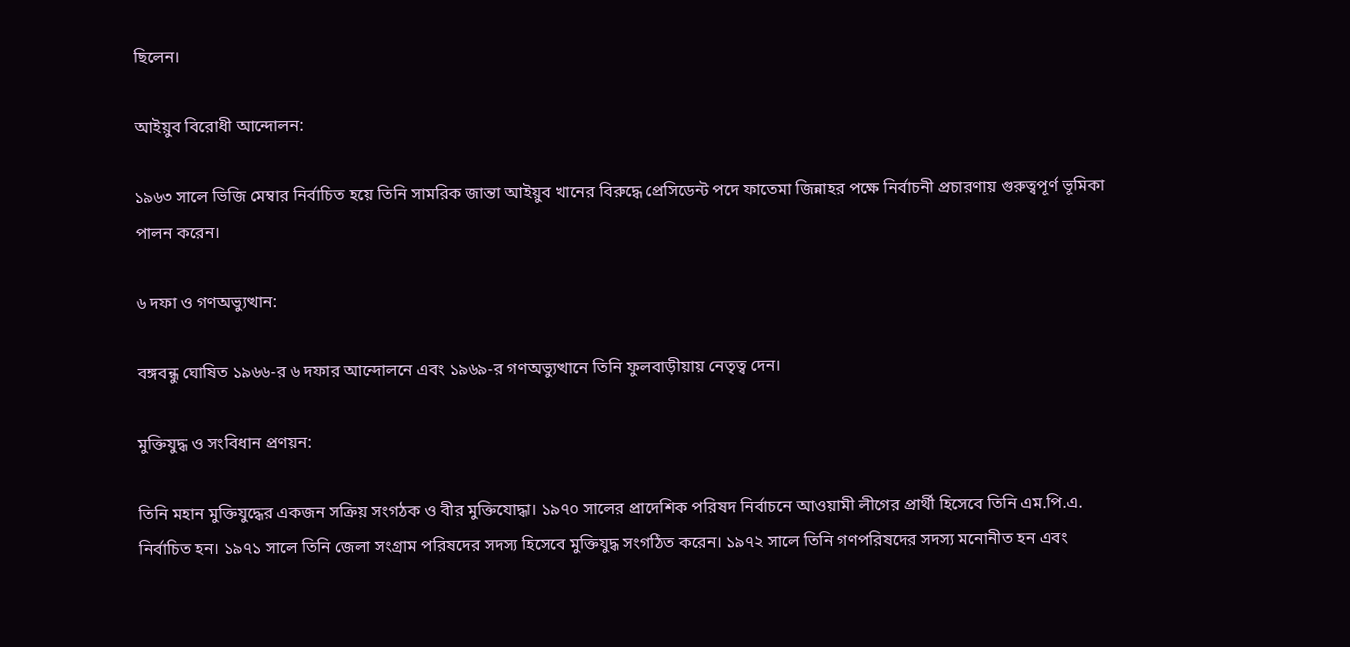ছিলেন।

আইয়ুব বিরোধী আন্দোলন:

১৯৬৩ সালে ভিজি মেম্বার নির্বাচিত হয়ে তিনি সামরিক জান্তা আইয়ুব খানের বিরুদ্ধে প্রেসিডেন্ট পদে ফাতেমা জিন্নাহর পক্ষে নির্বাচনী প্রচারণায় গুরুত্বপূর্ণ ভূমিকা পালন করেন।

৬ দফা ও গণঅভ্যুত্থান:

বঙ্গবন্ধু ঘোষিত ১৯৬৬-র ৬ দফার আন্দোলনে এবং ১৯৬৯-র গণঅভ্যুত্থানে তিনি ফুলবাড়ীয়ায় নেতৃত্ব দেন।

মুক্তিযুদ্ধ ও সংবিধান প্রণয়ন:

তিনি মহান মুক্তিযুদ্ধের একজন সক্রিয় সংগঠক ও বীর মুক্তিযোদ্ধা। ১৯৭০ সালের প্রাদেশিক পরিষদ নির্বাচনে আওয়ামী লীগের প্রার্থী হিসেবে তিনি এম.পি.এ. নির্বাচিত হন। ১৯৭১ সালে তিনি জেলা সংগ্রাম পরিষদের সদস্য হিসেবে মুক্তিযুদ্ধ সংগঠিত করেন। ১৯৭২ সালে তিনি গণপরিষদের সদস্য মনোনীত হন এবং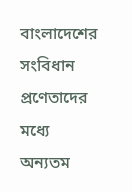বাংলাদেশের সংবিধান প্রণেতাদের মধ্যে অন্যতম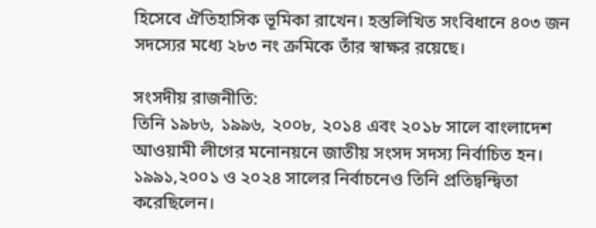হিসেবে ঐতিহাসিক ভূমিকা রাখেন। হস্তলিখিত সংবিধানে ৪০৩ জন সদস্যের মধ্যে ২৮৩ নং ক্রমিকে তাঁর স্বাক্ষর রয়েছে।

সংসদীয় রাজনীতি:
তিনি ১৯৮৬, ১৯৯৬, ২০০৮, ২০১৪ এবং ২০১৮ সালে বাংলাদেশ আওয়ামী লীগের মনোনয়নে জাতীয় সংসদ সদস্য নির্বাচিত হন। ১৯৯১,২০০১ ও ২০২৪ সালের নির্বাচনেও তিনি প্রতিদ্বন্দ্বিতা করেছিলেন।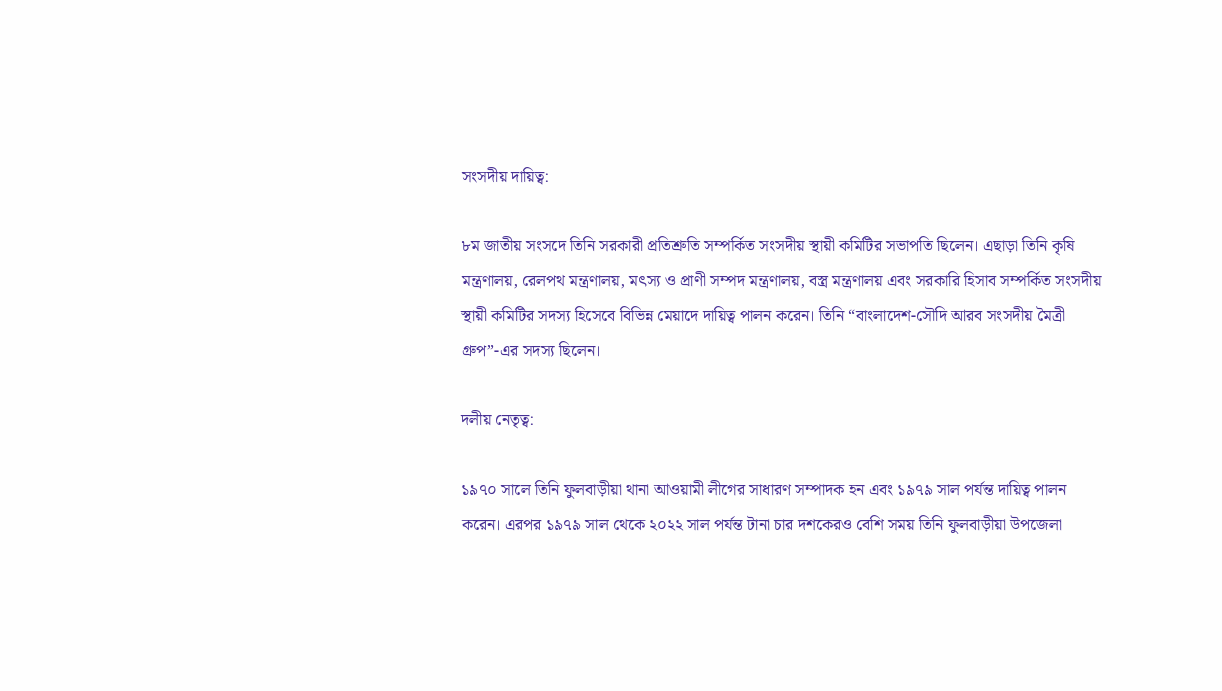সংসদীয় দায়িত্ব:

৮ম জাতীয় সংসদে তিনি সরকারী প্রতিশ্রুতি সম্পর্কিত সংসদীয় স্থায়ী কমিটির সভাপতি ছিলেন। এছাড়া তিনি কৃষি মন্ত্রণালয়, রেলপথ মন্ত্রণালয়, মৎস্য ও প্রাণী সম্পদ মন্ত্রণালয়, বস্ত্র মন্ত্রণালয় এবং সরকারি হিসাব সম্পর্কিত সংসদীয় স্থায়ী কমিটির সদস্য হিসেবে বিভিন্ন মেয়াদে দায়িত্ব পালন করেন। তিনি “বাংলাদেশ-সৌদি আরব সংসদীয় মৈত্রী গ্রুপ”-এর সদস্য ছিলেন।

দলীয় নেতৃত্ব:

১৯৭০ সালে তিনি ফুলবাড়ীয়া থানা আওয়ামী লীগের সাধারণ সম্পাদক হন এবং ১৯৭৯ সাল পর্যন্ত দায়িত্ব পালন করেন। এরপর ১৯৭৯ সাল থেকে ২০২২ সাল পর্যন্ত টানা চার দশকেরও বেশি সময় তিনি ফুলবাড়ীয়া উপজেলা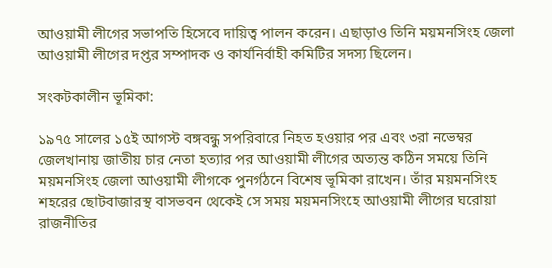আওয়ামী লীগের সভাপতি হিসেবে দায়িত্ব পালন করেন। এছাড়াও তিনি ময়মনসিংহ জেলা আওয়ামী লীগের দপ্তর সম্পাদক ও কার্যনির্বাহী কমিটির সদস্য ছিলেন।

সংকটকালীন ভূমিকা:

১৯৭৫ সালের ১৫ই আগস্ট বঙ্গবন্ধু সপরিবারে নিহত হওয়ার পর এবং ৩রা নভেম্বর জেলখানায় জাতীয় চার নেতা হত্যার পর আওয়ামী লীগের অত্যন্ত কঠিন সময়ে তিনি ময়মনসিংহ জেলা আওয়ামী লীগকে পুনর্গঠনে বিশেষ ভূমিকা রাখেন। তাঁর ময়মনসিংহ শহরের ছোটবাজারস্থ বাসভবন থেকেই সে সময় ময়মনসিংহে আওয়ামী লীগের ঘরোয়া রাজনীতির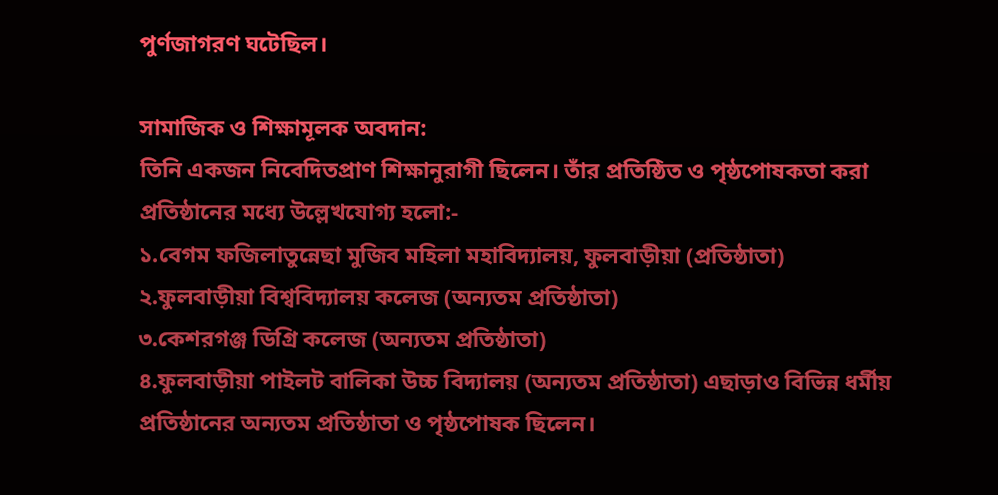পুর্ণজাগরণ ঘটেছিল।

সামাজিক ও শিক্ষামূলক অবদান:
তিনি একজন নিবেদিতপ্রাণ শিক্ষানুরাগী ছিলেন। তাঁর প্রতিষ্ঠিত ও পৃষ্ঠপোষকতা করা প্রতিষ্ঠানের মধ্যে উল্লেখযোগ্য হলো:-
১.বেগম ফজিলাতুন্নেছা মুজিব মহিলা মহাবিদ্যালয়, ফুলবাড়ীয়া (প্রতিষ্ঠাতা)
২.ফুলবাড়ীয়া বিশ্ববিদ্যালয় কলেজ (অন্যতম প্রতিষ্ঠাতা)
৩.কেশরগঞ্জ ডিগ্রি কলেজ (অন্যতম প্রতিষ্ঠাতা)
৪.ফুলবাড়ীয়া পাইলট বালিকা উচ্চ বিদ্যালয় (অন্যতম প্রতিষ্ঠাতা) এছাড়াও বিভিন্ন ধর্মীয় প্রতিষ্ঠানের অন্যতম প্রতিষ্ঠাতা ও পৃষ্ঠপোষক ছিলেন।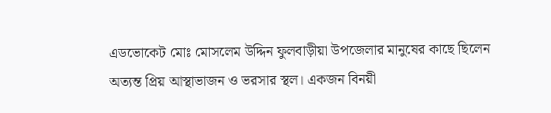এডভোকেট মোঃ মোসলেম উদ্দিন ফুলবাড়ীয়া উপজেলার মানুষের কাছে ছিলেন অত্যন্ত প্রিয় আস্থাভাজন ও ভরসার স্থল। একজন বিনয়ী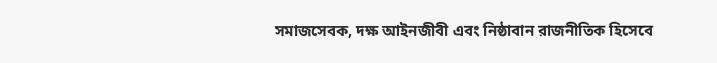সমাজসেবক, দক্ষ আইনজীবী এবং নিষ্ঠাবান রাজনীতিক হিসেবে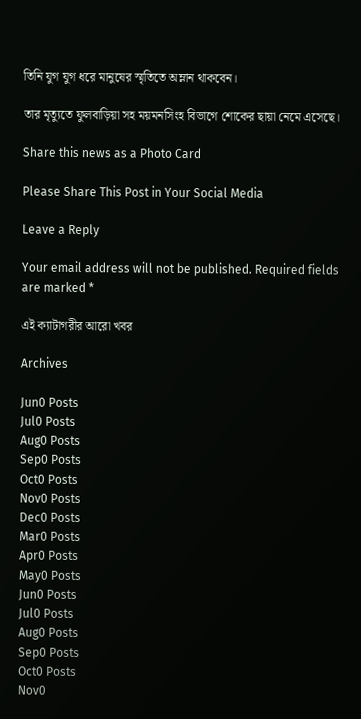তিনি যুগ যুগ ধরে মানুষের স্মৃতিতে অম্লান থাকবেন।

তার মৃত্যুতে ফুলবাড়িয়া সহ ময়মনসিংহ বিভাগে শোকের ছায়া নেমে এসেছে।

Share this news as a Photo Card

Please Share This Post in Your Social Media

Leave a Reply

Your email address will not be published. Required fields are marked *

এই ক্যাটাগরীর আরো খবর

Archives

Jun0 Posts
Jul0 Posts
Aug0 Posts
Sep0 Posts
Oct0 Posts
Nov0 Posts
Dec0 Posts
Mar0 Posts
Apr0 Posts
May0 Posts
Jun0 Posts
Jul0 Posts
Aug0 Posts
Sep0 Posts
Oct0 Posts
Nov0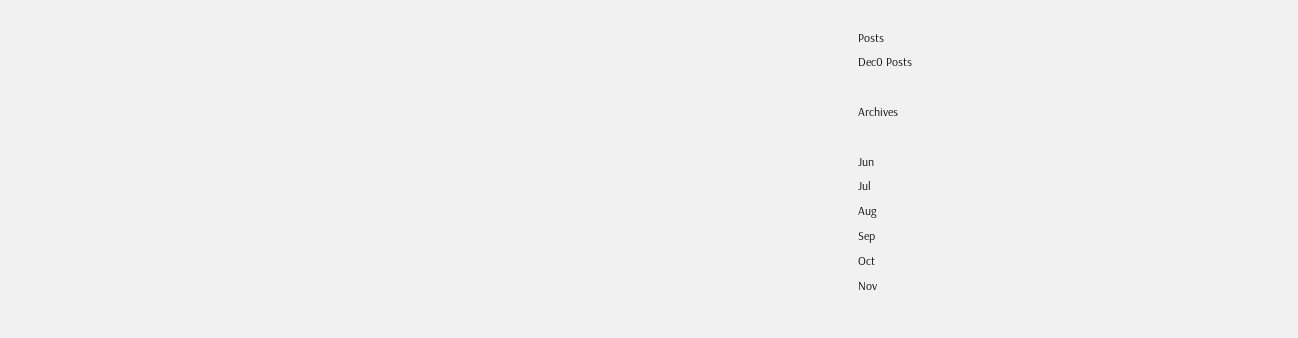Posts
Dec0 Posts

Archives

Jun
Jul
Aug
Sep
Oct
Nov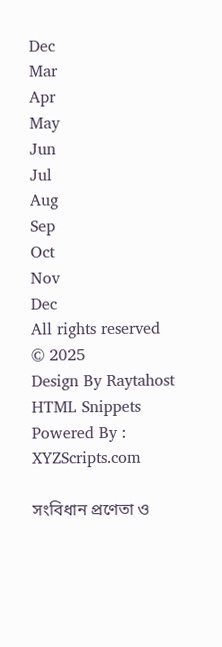Dec
Mar
Apr
May
Jun
Jul
Aug
Sep
Oct
Nov
Dec
All rights reserved © 2025
Design By Raytahost
HTML Snippets Powered By : XYZScripts.com

সংবিধান প্রণেতা ও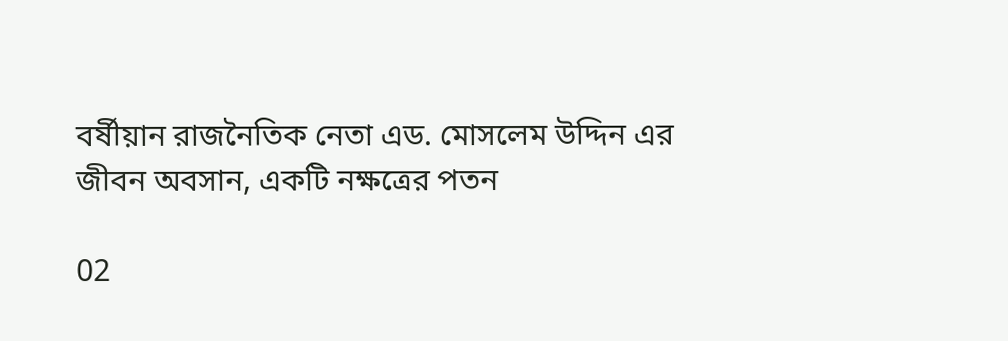বর্ষীয়ান রাজনৈতিক নেতা এড. মোসলেম উদ্দিন এর জীবন অবসান, একটি নক্ষত্রের পতন

02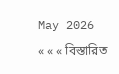May 2026
« « « বিস্তারিত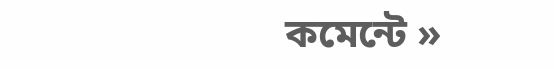কমেন্টে »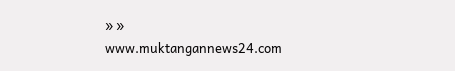» »
www.muktangannews24.com